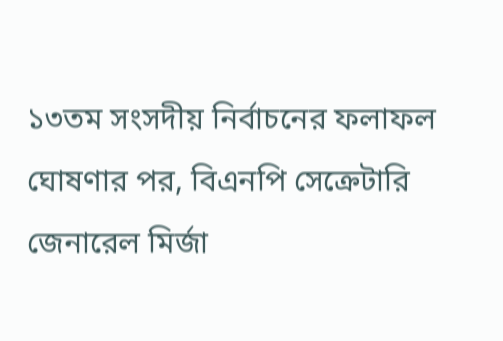১৩তম সংসদীয় নির্বাচনের ফলাফল ঘোষণার পর, বিএনপি সেক্রেটারি জেনারেল মির্জা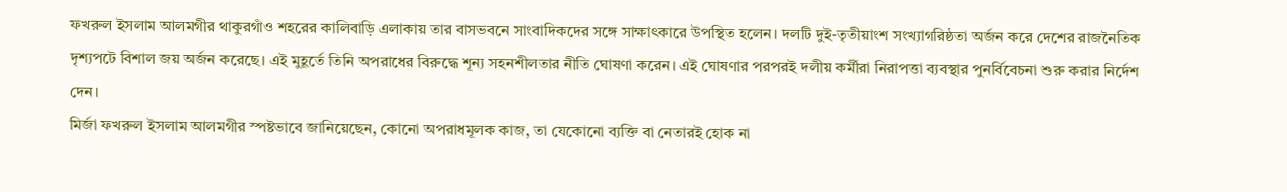ফখরুল ইসলাম আলমগীর থাকুরগাঁও শহরের কালিবাড়ি এলাকায় তার বাসভবনে সাংবাদিকদের সঙ্গে সাক্ষাৎকারে উপস্থিত হলেন। দলটি দুই-তৃতীয়াংশ সংখ্যাগরিষ্ঠতা অর্জন করে দেশের রাজনৈতিক দৃশ্যপটে বিশাল জয় অর্জন করেছে। এই মুহূর্তে তিনি অপরাধের বিরুদ্ধে শূন্য সহনশীলতার নীতি ঘোষণা করেন। এই ঘোষণার পরপরই দলীয় কর্মীরা নিরাপত্তা ব্যবস্থার পুনর্বিবেচনা শুরু করার নির্দেশ দেন।
মির্জা ফখরুল ইসলাম আলমগীর স্পষ্টভাবে জানিয়েছেন, কোনো অপরাধমূলক কাজ, তা যেকোনো ব্যক্তি বা নেতারই হোক না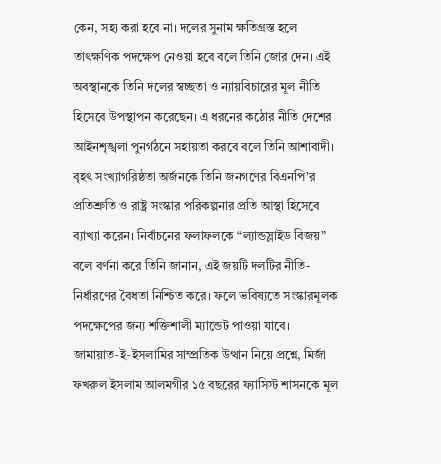কেন, সহ্য করা হবে না। দলের সুনাম ক্ষতিগ্রস্ত হলে তাৎক্ষণিক পদক্ষেপ নেওয়া হবে বলে তিনি জোর দেন। এই অবস্থানকে তিনি দলের স্বচ্ছতা ও ন্যায়বিচারের মূল নীতি হিসেবে উপস্থাপন করেছেন। এ ধরনের কঠোর নীতি দেশের আইনশৃঙ্খলা পুনর্গঠনে সহায়তা করবে বলে তিনি আশাবাদী।
বৃহৎ সংখ্যাগরিষ্ঠতা অর্জনকে তিনি জনগণের বিএনপি’র প্রতিশ্রুতি ও রাষ্ট্র সংস্কার পরিকল্পনার প্রতি আস্থা হিসেবে ব্যাখ্যা করেন। নির্বাচনের ফলাফলকে “ল্যান্ডস্লাইড বিজয়” বলে বর্ণনা করে তিনি জানান, এই জয়টি দলটির নীতি-নির্ধারণের বৈধতা নিশ্চিত করে। ফলে ভবিষ্যতে সংস্কারমূলক পদক্ষেপের জন্য শক্তিশালী ম্যান্ডেট পাওয়া যাবে।
জামায়াত‑ই‑ইসলামির সাম্প্রতিক উত্থান নিয়ে প্রশ্নে, মির্জা ফখরুল ইসলাম আলমগীর ১৫ বছরের ফ্যাসিস্ট শাসনকে মূল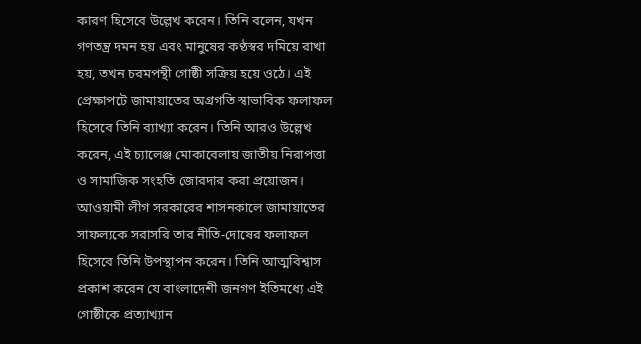কারণ হিসেবে উল্লেখ করেন। তিনি বলেন, যখন গণতন্ত্র দমন হয় এবং মানুষের কণ্ঠস্বর দমিয়ে রাখা হয়, তখন চরমপন্থী গোষ্ঠী সক্রিয় হয়ে ওঠে। এই প্রেক্ষাপটে জামায়াতের অগ্রগতি স্বাভাবিক ফলাফল হিসেবে তিনি ব্যাখ্যা করেন। তিনি আরও উল্লেখ করেন, এই চ্যালেঞ্জ মোকাবেলায় জাতীয় নিরাপত্তা ও সামাজিক সংহতি জোরদার করা প্রয়োজন।
আওয়ামী লীগ সরকারের শাসনকালে জামায়াতের সাফল্যকে সরাসরি তার নীতি-দোষের ফলাফল হিসেবে তিনি উপস্থাপন করেন। তিনি আত্মবিশ্বাস প্রকাশ করেন যে বাংলাদেশী জনগণ ইতিমধ্যে এই গোষ্ঠীকে প্রত্যাখ্যান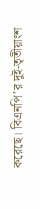করেছে। বিএনপি’র দুই-তৃতীয়াংশ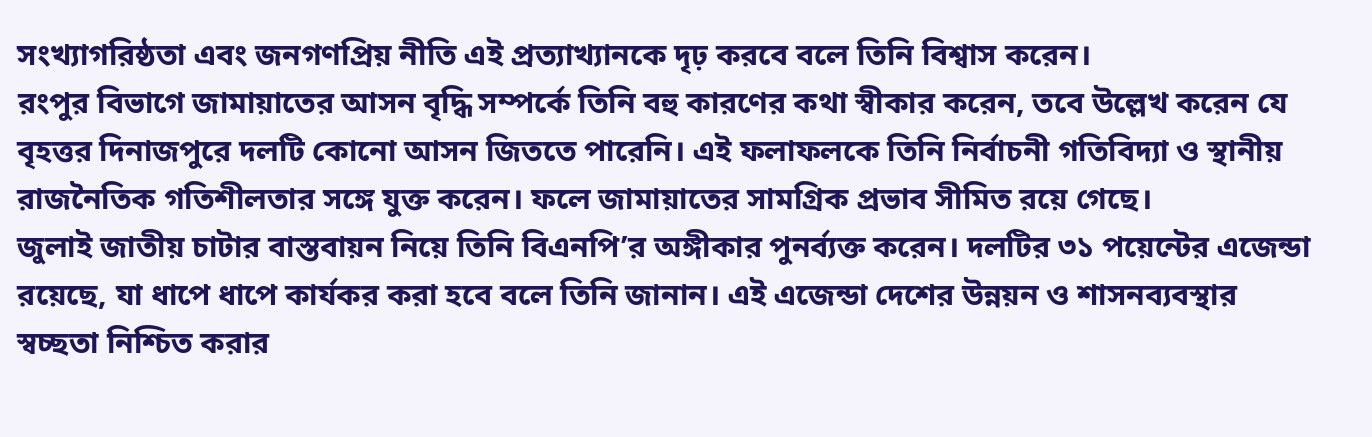সংখ্যাগরিষ্ঠতা এবং জনগণপ্রিয় নীতি এই প্রত্যাখ্যানকে দৃঢ় করবে বলে তিনি বিশ্বাস করেন।
রংপুর বিভাগে জামায়াতের আসন বৃদ্ধি সম্পর্কে তিনি বহু কারণের কথা স্বীকার করেন, তবে উল্লেখ করেন যে বৃহত্তর দিনাজপুরে দলটি কোনো আসন জিততে পারেনি। এই ফলাফলকে তিনি নির্বাচনী গতিবিদ্যা ও স্থানীয় রাজনৈতিক গতিশীলতার সঙ্গে যুক্ত করেন। ফলে জামায়াতের সামগ্রিক প্রভাব সীমিত রয়ে গেছে।
জুলাই জাতীয় চাটার বাস্তবায়ন নিয়ে তিনি বিএনপি’র অঙ্গীকার পুনর্ব্যক্ত করেন। দলটির ৩১ পয়েন্টের এজেন্ডা রয়েছে, যা ধাপে ধাপে কার্যকর করা হবে বলে তিনি জানান। এই এজেন্ডা দেশের উন্নয়ন ও শাসনব্যবস্থার স্বচ্ছতা নিশ্চিত করার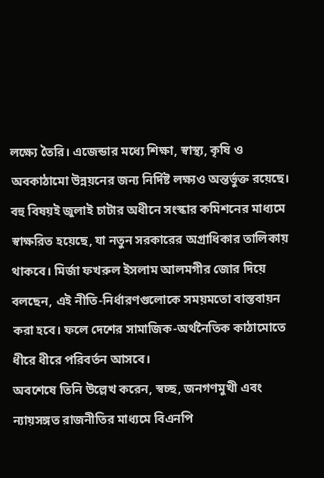লক্ষ্যে তৈরি। এজেন্ডার মধ্যে শিক্ষা, স্বাস্থ্য, কৃষি ও অবকাঠামো উন্নয়নের জন্য নির্দিষ্ট লক্ষ্যও অন্তর্ভুক্ত রয়েছে।
বহু বিষয়ই জুলাই চাটার অধীনে সংস্কার কমিশনের মাধ্যমে স্বাক্ষরিত হয়েছে, যা নতুন সরকারের অগ্রাধিকার তালিকায় থাকবে। মির্জা ফখরুল ইসলাম আলমগীর জোর দিয়ে বলছেন, এই নীতি-নির্ধারণগুলোকে সময়মতো বাস্তবায়ন করা হবে। ফলে দেশের সামাজিক-অর্থনৈতিক কাঠামোতে ধীরে ধীরে পরিবর্তন আসবে।
অবশেষে তিনি উল্লেখ করেন, স্বচ্ছ, জনগণমুখী এবং ন্যায়সঙ্গত রাজনীতির মাধ্যমে বিএনপি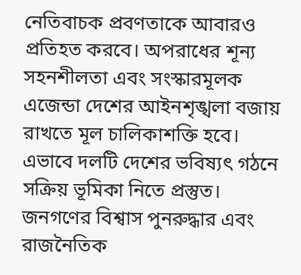নেতিবাচক প্রবণতাকে আবারও প্রতিহত করবে। অপরাধের শূন্য সহনশীলতা এবং সংস্কারমূলক এজেন্ডা দেশের আইনশৃঙ্খলা বজায় রাখতে মূল চালিকাশক্তি হবে। এভাবে দলটি দেশের ভবিষ্যৎ গঠনে সক্রিয় ভূমিকা নিতে প্রস্তুত। জনগণের বিশ্বাস পুনরুদ্ধার এবং রাজনৈতিক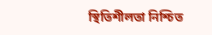স্থিতিশীলতা নিশ্চিত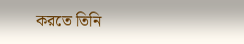করতে তিনি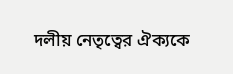দলীয় নেতৃত্বের ঐক্যকে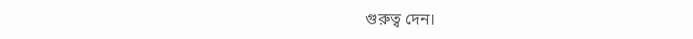গুরুত্ব দেন।